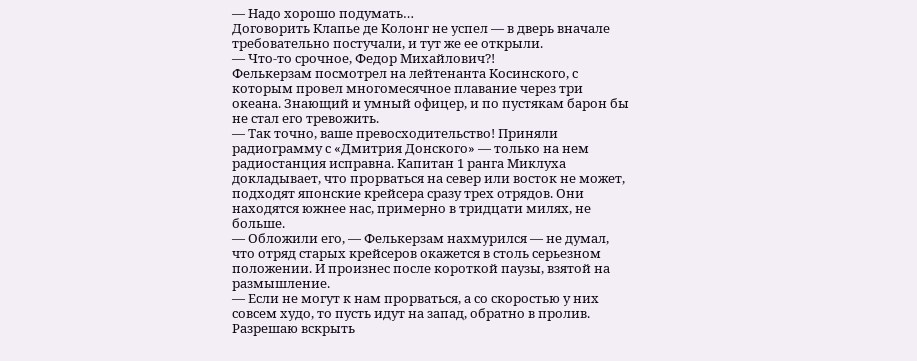— Надо хорошо подумать…
Договорить Клапье де Колонг не успел — в дверь вначале требовательно постучали, и тут же ее открыли.
— Что-то срочное, Федор Михайлович?!
Фелькерзам посмотрел на лейтенанта Косинского, с которым провел многомесячное плавание через три океана. Знающий и умный офицер, и по пустякам барон бы не стал его тревожить.
— Так точно, ваше превосходительство! Приняли радиограмму с «Дмитрия Донского» — только на нем радиостанция исправна. Капитан 1 ранга Миклуха докладывает, что прорваться на север или восток не может, подходят японские крейсера сразу трех отрядов. Они находятся южнее нас, примерно в тридцати милях, не больше.
— Обложили его, — Фелькерзам нахмурился — не думал, что отряд старых крейсеров окажется в столь серьезном положении. И произнес после короткой паузы, взятой на размышление.
— Если не могут к нам прорваться, а со скоростью у них совсем худо, то пусть идут на запад, обратно в пролив. Разрешаю вскрыть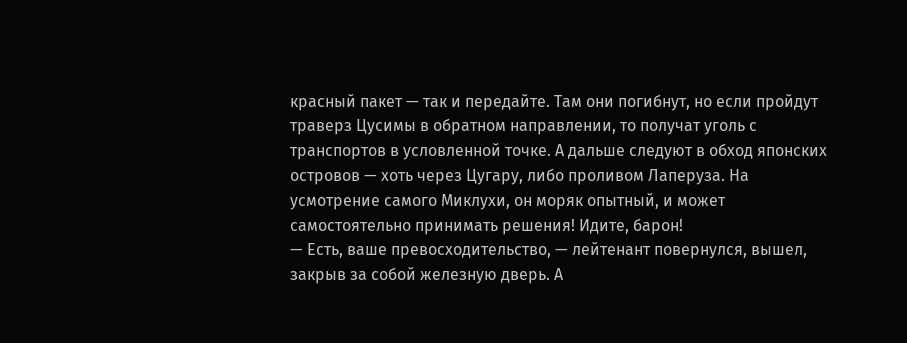красный пакет — так и передайте. Там они погибнут, но если пройдут траверз Цусимы в обратном направлении, то получат уголь с транспортов в условленной точке. А дальше следуют в обход японских островов — хоть через Цугару, либо проливом Лаперуза. На усмотрение самого Миклухи, он моряк опытный, и может самостоятельно принимать решения! Идите, барон!
— Есть, ваше превосходительство, — лейтенант повернулся, вышел, закрыв за собой железную дверь. А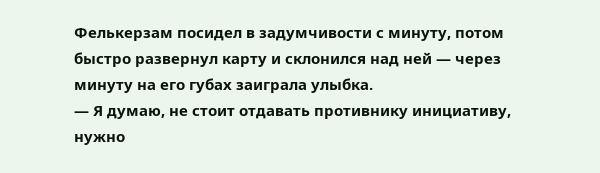Фелькерзам посидел в задумчивости с минуту, потом быстро развернул карту и склонился над ней — через минуту на его губах заиграла улыбка.
— Я думаю, не стоит отдавать противнику инициативу, нужно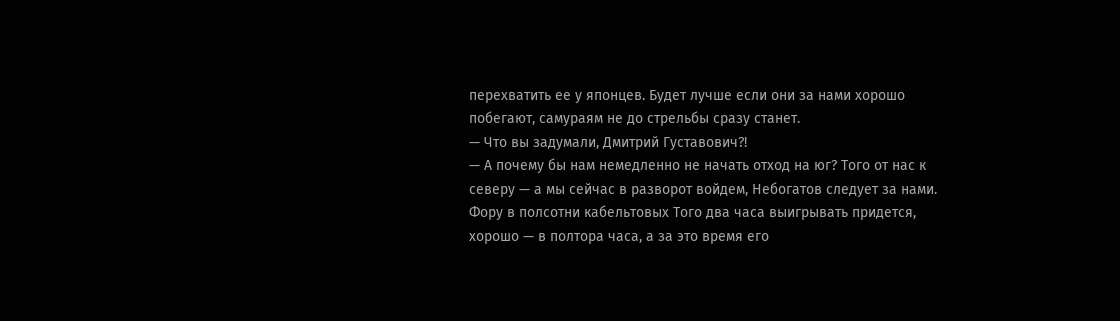перехватить ее у японцев. Будет лучше если они за нами хорошо побегают, самураям не до стрельбы сразу станет.
— Что вы задумали, Дмитрий Густавович?!
— А почему бы нам немедленно не начать отход на юг? Того от нас к северу — а мы сейчас в разворот войдем, Небогатов следует за нами. Фору в полсотни кабельтовых Того два часа выигрывать придется, хорошо — в полтора часа, а за это время его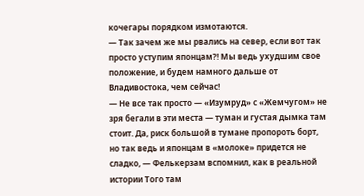кочегары порядком измотаются.
— Так зачем же мы рвались на север, если вот так просто уступим японцам?! Мы ведь ухудшим свое положение, и будем намного дальше от Владивостока, чем сейчас!
— Не все так просто — «Изумруд» с «Жемчугом» не зря бегали в эти места — туман и густая дымка там стоит. Да, риск большой в тумане пропороть борт, но так ведь и японцам в «молоке» придется не сладко, — Фелькерзам вспомнил, как в реальной истории Того там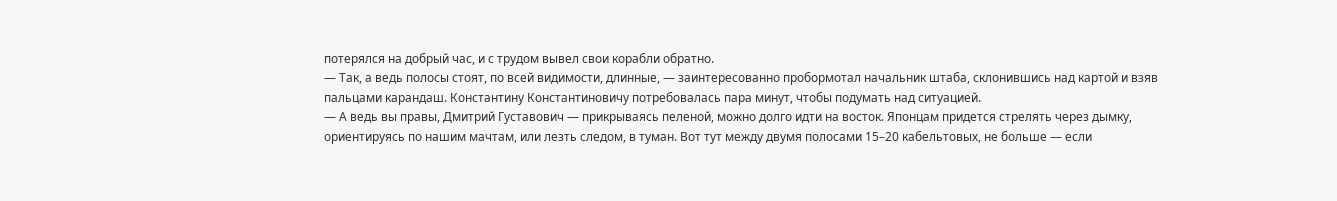потерялся на добрый час, и с трудом вывел свои корабли обратно.
— Так, а ведь полосы стоят, по всей видимости, длинные, — заинтересованно пробормотал начальник штаба, склонившись над картой и взяв пальцами карандаш. Константину Константиновичу потребовалась пара минут, чтобы подумать над ситуацией.
— А ведь вы правы, Дмитрий Густавович — прикрываясь пеленой, можно долго идти на восток. Японцам придется стрелять через дымку, ориентируясь по нашим мачтам, или лезть следом, в туман. Вот тут между двумя полосами 15–20 кабельтовых, не больше — если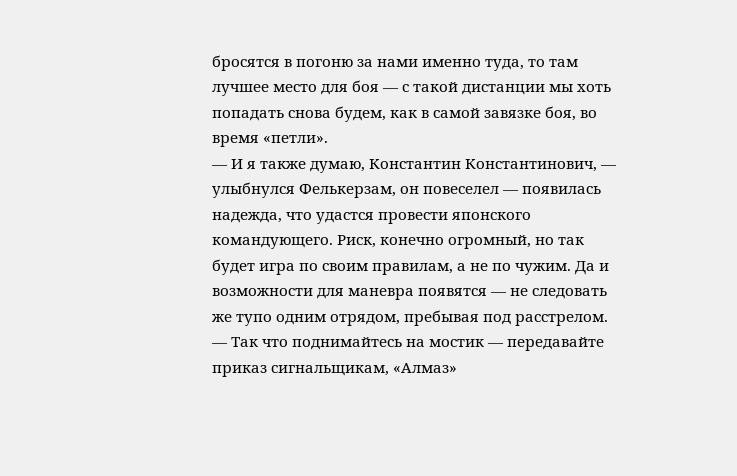бросятся в погоню за нами именно туда, то там лучшее место для боя — с такой дистанции мы хоть попадать снова будем, как в самой завязке боя, во время «петли».
— И я также думаю, Константин Константинович, — улыбнулся Фелькерзам, он повеселел — появилась надежда, что удастся провести японского командующего. Риск, конечно огромный, но так будет игра по своим правилам, а не по чужим. Да и возможности для маневра появятся — не следовать же тупо одним отрядом, пребывая под расстрелом.
— Так что поднимайтесь на мостик — передавайте приказ сигнальщикам, «Алмаз»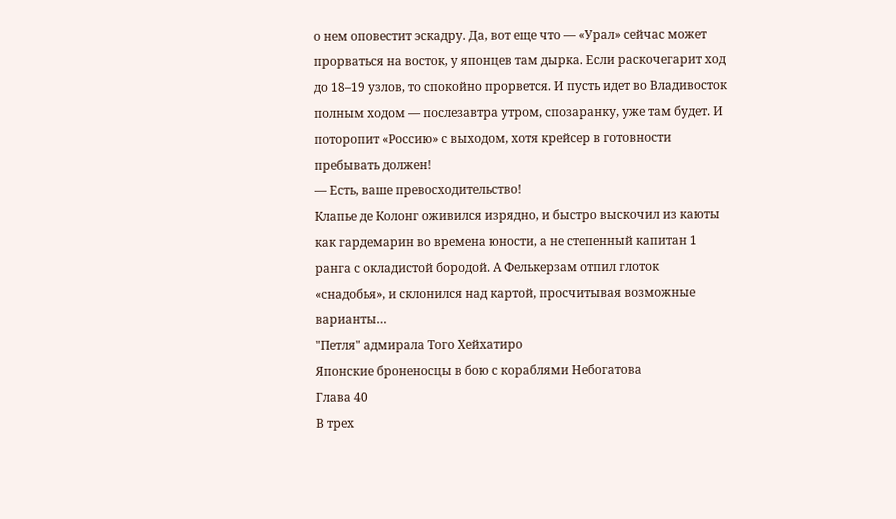о нем оповестит эскадру. Да, вот еще что — «Урал» сейчас может прорваться на восток, у японцев там дырка. Если раскочегарит ход до 18–19 узлов, то спокойно прорвется. И пусть идет во Владивосток полным ходом — послезавтра утром, спозаранку, уже там будет. И поторопит «Россию» с выходом, хотя крейсер в готовности пребывать должен!
— Есть, ваше превосходительство!
Клапье де Колонг оживился изрядно, и быстро выскочил из каюты как гардемарин во времена юности, а не степенный капитан 1 ранга с окладистой бородой. А Фелькерзам отпил глоток «снадобья», и склонился над картой, просчитывая возможные варианты…
"Петля" адмирала Того Хейхатиро
Японские броненосцы в бою с кораблями Небогатова
Глава 40
В трех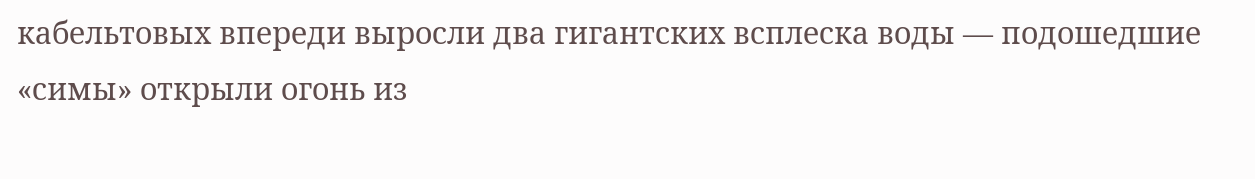кабельтовых впереди выросли два гигантских всплеска воды — подошедшие «симы» открыли огонь из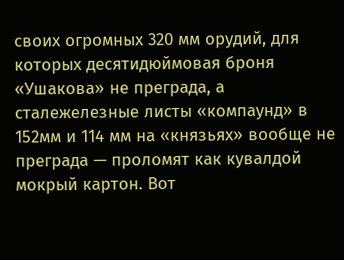своих огромных 320 мм орудий, для которых десятидюймовая броня «Ушакова» не преграда, а сталежелезные листы «компаунд» в 152мм и 114 мм на «князьях» вообще не преграда — проломят как кувалдой мокрый картон. Вот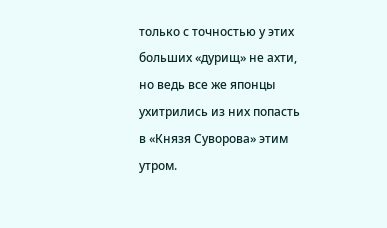только с точностью у этих больших «дурищ» не ахти, но ведь все же японцы ухитрились из них попасть в «Князя Суворова» этим утром.